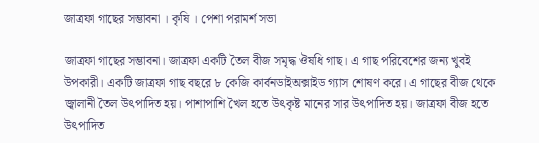জাত্রফা গাছের সম্ভাবনা । কৃষি । পেশা পরামর্শ সভা

জাত্রফা গাছের সম্ভাবনা। জাত্রফা একটি তৈল বীজ সমৃদ্ধ ঔষধি গাছ। এ গাছ পরিবেশের জন্য খুবই উপকারী। একটি জাত্রফা গাছ বছরে ৮ কেজি কার্বনডাইঅক্সাইড গ্যাস শোষণ করে। এ গাছের বীজ থেকে জ্বালানী তৈল উৎপাদিত হয়। পাশাপাশি খৈল হতে উৎকৃষ্ট মানের সার উৎপাদিত হয়। জাত্রফা বীজ হতে উৎপাদিত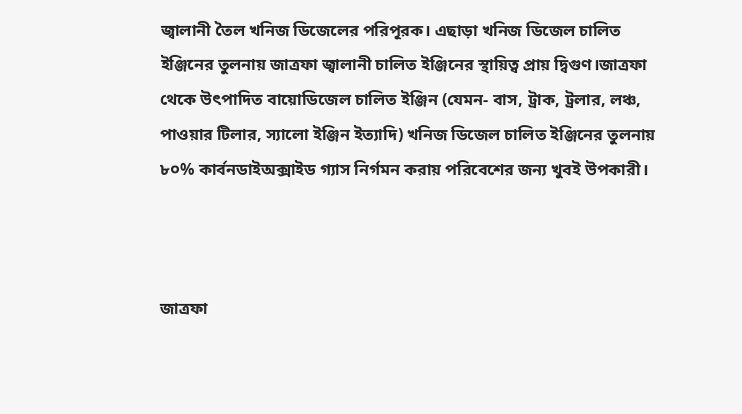জ্বালানী তৈল খনিজ ডিজেলের পরিপূরক। এছাড়া খনিজ ডিজেল চালিত ইঞ্জিনের তুলনায় জাত্রফা জ্বালানী চালিত ইঞ্জিনের স্থায়িত্ব প্রায় দ্বিগুণ।জাত্রফা থেকে উৎপাদিত বায়োডিজেল চালিত ইঞ্জিন (যেমন- বাস, ট্রাক, ট্রলার, লঞ্চ, পাওয়ার টিলার, স্যালো ইঞ্জিন ইত্যাদি) খনিজ ডিজেল চালিত ইঞ্জিনের তুলনায় ৮০% কার্বনডাইঅক্সাইড গ্যাস নির্গমন করায় পরিবেশের জন্য খুবই উপকারী।



জাত্রফা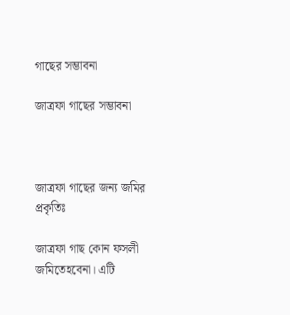গাছের সম্ভাবনা

জাত্রফা গাছের সম্ভাবনা



জাত্রফা গাছের জন্য জমির প্রকৃতিঃ

জাত্রফা গাছ কোন ফসলী জমিতেহবেনা। এটি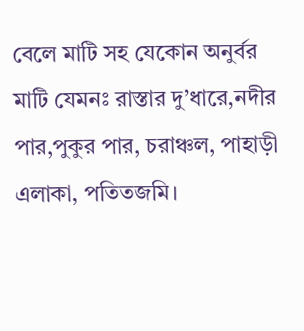বেলে মাটি সহ যেকোন অনুর্বর মাটি যেমনঃ রাস্তার দু’ধারে,নদীর পার,পুকুর পার, চরাঞ্চল, পাহাড়ী এলাকা, পতিতজমি।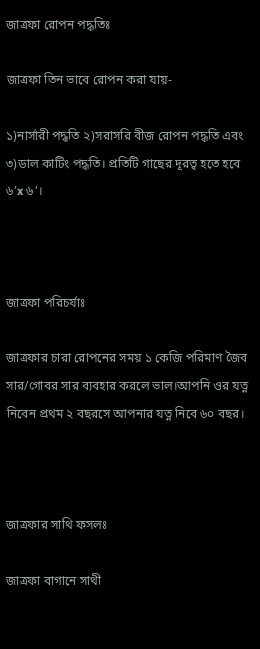জাত্রফা রোপন পদ্ধতিঃ

জাত্রফা তিন ভাবে রোপন করা যায়-

১)নার্সারী পদ্ধতি ২)সরাসরি বীজ রোপন পদ্ধতি এবং ৩)ডাল কাটিং পদ্ধতি। প্রতিটি গাছের দূরত্ব হতে হবে ৬’x ৬’।



জাত্রফা পরিচর্যাঃ

জাত্রফার চারা রোপনের সময় ১ কেজি পরিমাণ জৈব সার/গোবর সার ব্যবহার করলে ভাল।আপনি ওর যত্ন নিবেন প্রথম ২ বছরসে আপনার যত্ন নিবে ৬০ বছর।



জাত্রফার সাথি ফসলঃ

জাত্রফা বাগানে সাথী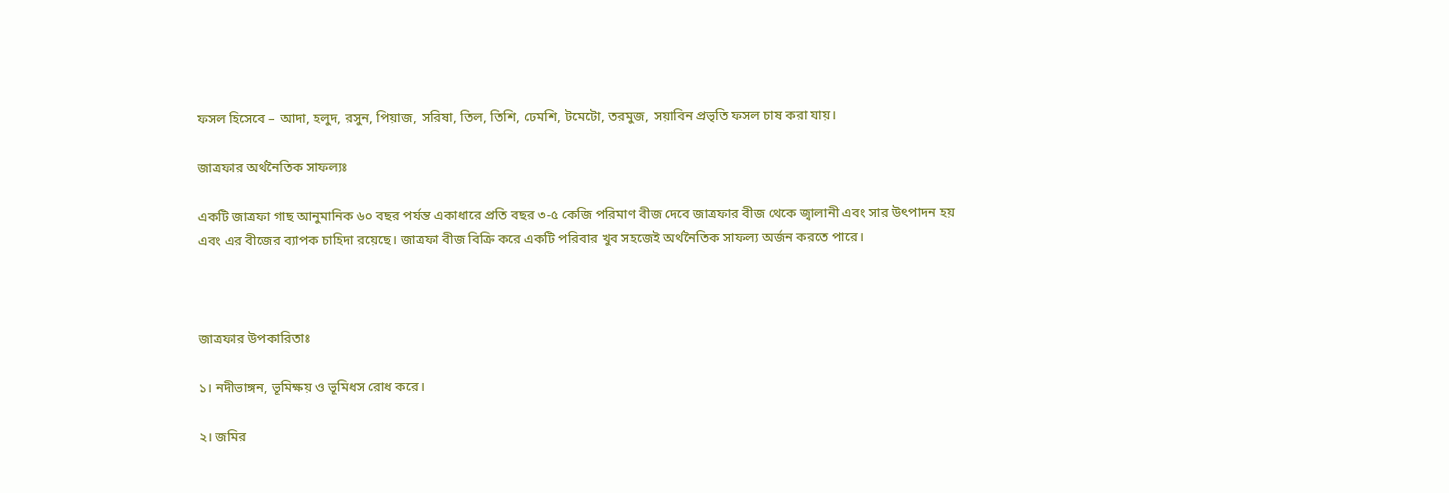ফসল হিসেবে – আদা, হলুদ, রসুন, পিয়াজ, সরিষা, তিল, তিশি, ঢেমশি, টমেটো, তরমুজ, সয়াবিন প্রভৃতি ফসল চাষ করা যায়।

জাত্রফার অর্থনৈতিক সাফল্যঃ

একটি জাত্রফা গাছ আনুমানিক ৬০ বছর পর্যন্ত একাধারে প্রতি বছর ৩-৫ কেজি পরিমাণ বীজ দেবে জাত্রফার বীজ থেকে জ্বালানী এবং সার উৎপাদন হয় এবং এর বীজের ব্যাপক চাহিদা রয়েছে। জাত্রফা বীজ বিক্রি করে একটি পরিবার খুব সহজেই অর্থনৈতিক সাফল্য অর্জন করতে পারে।



জাত্রফার উপকারিতাঃ

১। নদীভাঙ্গন, ভূমিক্ষয় ও ভূমিধস রোধ করে।

২। জমির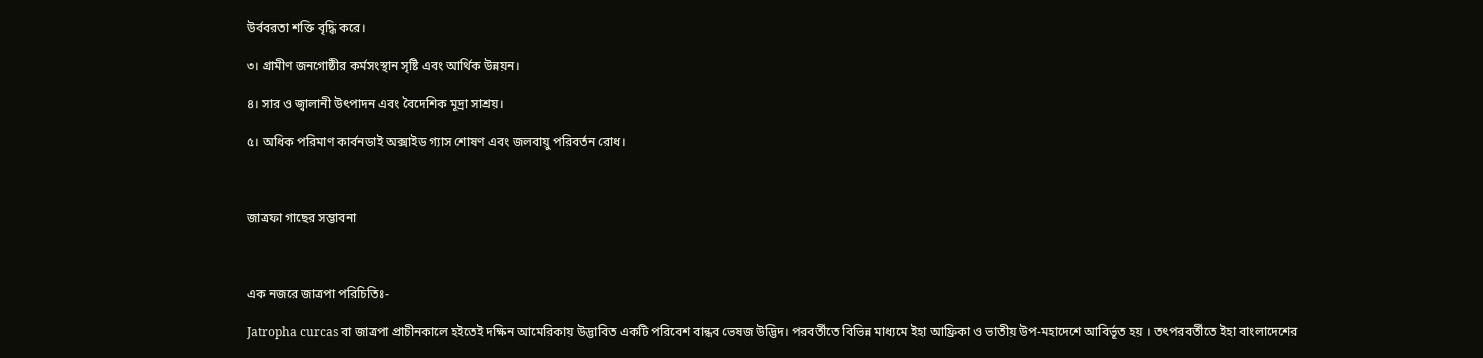উর্ববরতা শক্তি বৃদ্ধি করে।

৩। গ্রামীণ জনগোষ্ঠীর কর্মসংস্থান সৃষ্টি এবং আর্থিক উন্নয়ন।

৪। সার ও জ্বালানী উৎপাদন এবং বৈদেশিক মূদ্রা সাশ্রয়।

৫। অধিক পরিমাণ কার্বনডাই অক্সাইড গ্যাস শোষণ এবং জলবায়ু পরিবর্তন রোধ।



জাত্রফা গাছের সম্ভাবনা



এক নজরে জাত্রপা পরিচিতিঃ-

Jatropha curcas বা জাত্রপা প্রাচীনকালে হইতেই দক্ষিন আমেরিকায় উদ্ভাবিত একটি পরিবেশ বান্ধব ভেষজ উদ্ভিদ। পরবর্তীতে বিভিন্ন মাধ্যমে ইহা আফ্রিকা ও ভাতীয় উপ-মহাদেশে আবির্ভূত হয় । তৎপরবর্তীতে ইহা বাংলাদেশের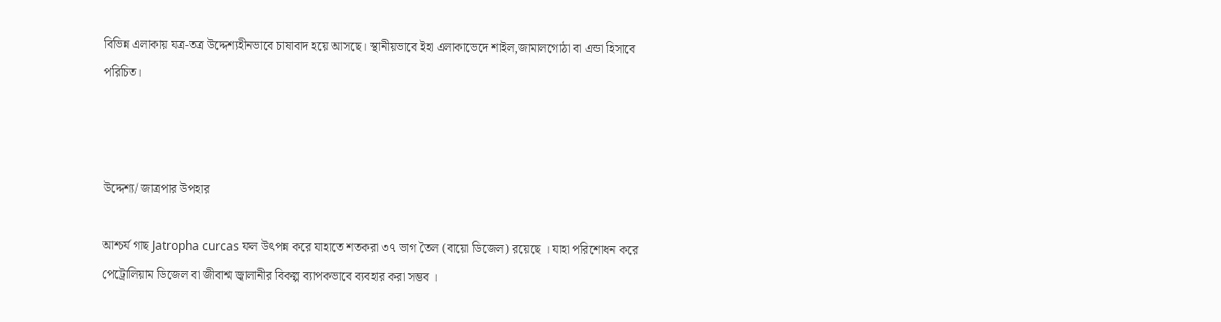বিভিন্ন এলাকায় যত্র-তত্র উদ্দেশ্যহীনভাবে চাষাবাদ হয়ে আসছে। স্থানীয়ভাবে ইহা এলাকাভেদে শাইল,জামালগোঠা বা এন্ডা হিসাবে পরিচিত।



উদ্দেশ্য/ জাত্রপার উপহার

আশ্চর্য গাছ Jatropha curcas ফল উৎপন্ন করে যাহাতে শতকরা ৩৭ ভাগ তৈল (বায়ো ডিজেল) রয়েছে । যাহা পরিশোধন করে পেট্রোলিয়াম ডিজেল বা জীবাশ্ম জ্বালানীর বিকল্প ব্যাপকভাবে ব্যবহার করা সম্ভব ।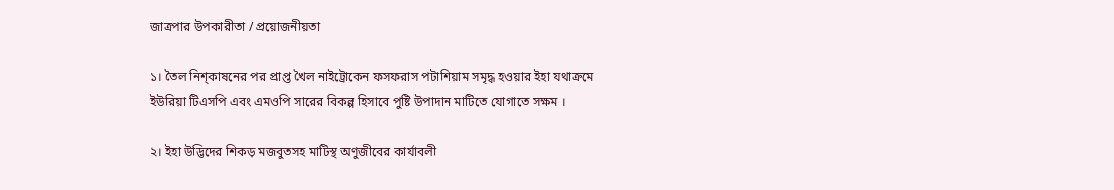জাত্রপার উপকারীতা / প্রয়োজনীয়তা

১। তৈল নিশ্‌কাষনের পর প্রাপ্ত খৈল নাইট্রোকেন ফসফরাস পটাশিয়াম সমৃদ্ধ হওয়ার ইহা যথাক্রমে ইউরিয়া টিএসপি এবং এমওপি সারের বিকল্প হিসাবে পুষ্টি উপাদান মাটিতে যোগাতে সক্ষম ।

২। ইহা উদ্ভিদের শিকড় মজবুতসহ মাটিস্থ অণুজীবের কার্যাবলী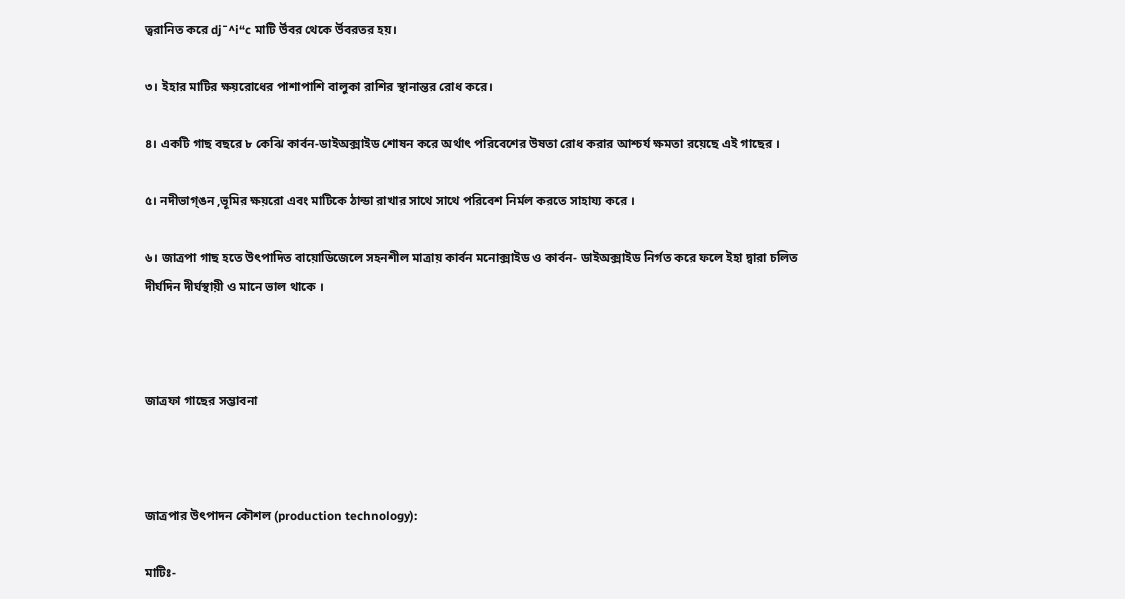ত্বরানিত করে dj¯^i“c মাটি র্উবর থেকে র্উবরতর হয়।

৩। ইহার মাটির ক্ষয়রোধের পাশাপাশি বালুকা রাশির স্থানান্তর রোধ করে।

৪। একটি গাছ বছরে ৮ কেঝি কার্বন-ডাইঅক্সাইড শোষন করে অর্থাৎ পরিবেশের উষতা রোধ করার আশ্চর্য ক্ষমতা রয়েছে এই গাছের ।

৫। নদীভাগ্‌ঙন ,ভূমির ক্ষয়রো এবং মাটিকে ঠান্ডা রাখার সাথে সাথে পরিবেশ নির্মল করতে সাহায্য করে ।

৬। জাত্রপা গাছ হতে উৎপাদিত বায়োডিজেলে সহনশীল মাত্রায় কার্বন মনোক্সাইড ও কার্বন- ডাইঅক্সাইড নির্গত করে ফলে ইহা দ্বারা চলিত দীর্ঘদিন দীর্ঘস্থায়ী ও মানে ভাল থাকে ।



জাত্রফা গাছের সম্ভাবনা



জাত্রপার উৎপাদন কৌশল (production technology):

মাটিঃ-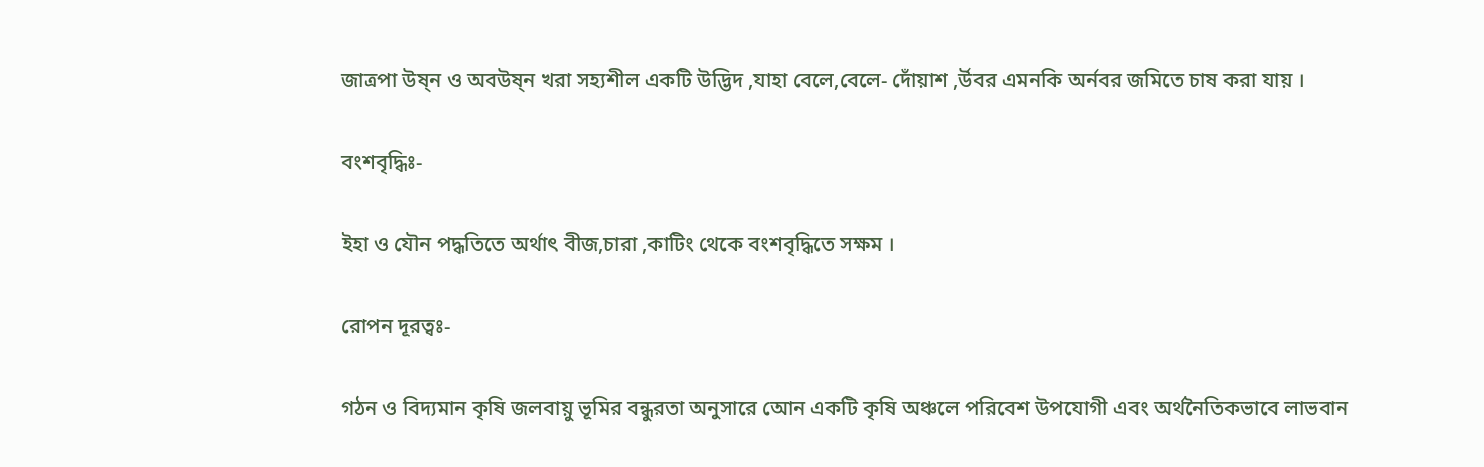জাত্রপা উষ্‌ন ও অবউষ্‌ন খরা সহ্যশীল একটি উদ্ভিদ ,যাহা বেলে,বেলে- দোঁয়াশ ,র্উবর এমনকি অর্নবর জমিতে চাষ করা যায় ।

বংশবৃদ্ধিঃ-

ইহা ও যৌন পদ্ধতিতে অর্থাৎ বীজ,চারা ,কাটিং থেকে বংশবৃদ্ধিতে সক্ষম ।

রোপন দূরত্বঃ-

গঠন ও বিদ্যমান কৃষি জলবায়ু ভূমির বন্ধুরতা অনুসারে আেন একটি কৃষি অঞ্চলে পরিবেশ উপযোগী এবং অর্থনৈতিকভাবে লাভবান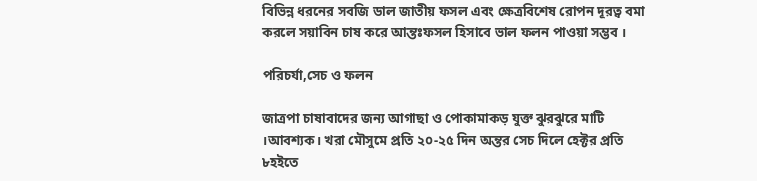বিভিন্ন ধরনের সবজি ডাল জাতীয় ফসল এবং ক্ষেত্রবিশেষ রোপন দূরত্ব বমা করলে সয়াবিন চাষ করে আন্তঃফসল হিসাবে ভাল ফলন পাওয়া সম্ভব ।

পরিচর্যা,সেচ ও ফলন

জাত্রপা চাষাবাদের জন্য আগাছা ও পোকামাকড় যুক্ত ঝুরঝুরে মাটি ।আবশ্যক। খরা মৌসুমে প্রতি ২০-২৫ দিন অন্তর সেচ দিলে হেক্টর প্রতি ৮হইতে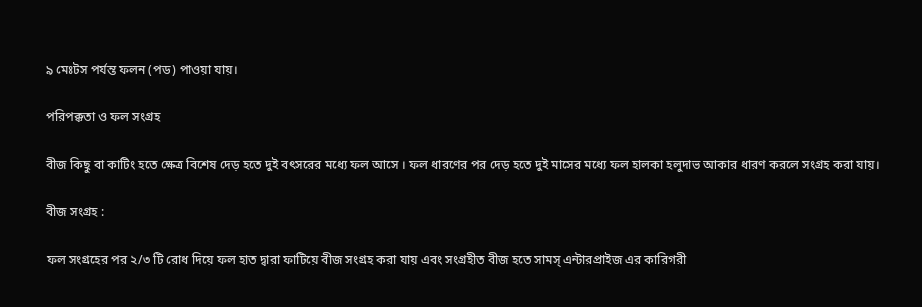৯ মেঃটস পর্যন্ত ফলন (পড) পাওয়া যায়।

পরিপক্কতা ও ফল সংগ্রহ

বীজ কিছু বা কাটিং হতে ক্ষেত্র বিশেষ দেড় হতে দুই বৎসরের মধ্যে ফল আসে । ফল ধারণের পর দেড় হতে দুই মাসের মধ্যে ফল হালকা হলুদাভ আকার ধারণ করলে সংগ্রহ করা যায়।

বীজ সংগ্রহ :

ফল সংগ্রহের পর ২/৩ টি রোধ দিয়ে ফল হাত দ্বারা ফাটিয়ে বীজ সংগ্রহ করা যায় এবং সংগ্রহীত বীজ হতে সামস্‌ এন্টারপ্রাইজ এর কারিগরী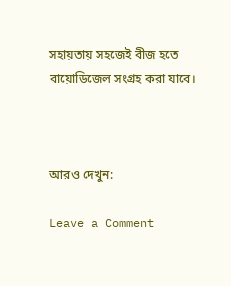সহায়তায় সহজেই বীজ হতে বায়োডিজেল সংগ্রহ করা যাবে।



আরও দেখুন:

Leave a Comment